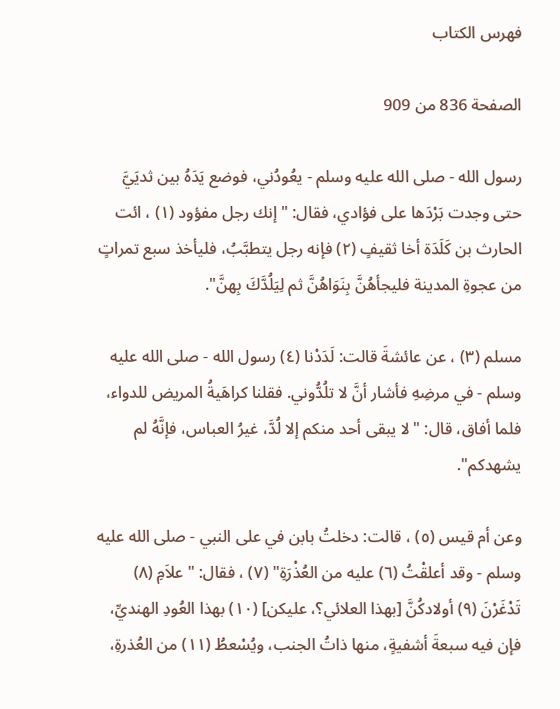فهرس الكتاب

الصفحة 836 من 909

رسول الله - صلى الله عليه وسلم - يعُودُني، فوضع يَدَهُ بين ثديَيَّ حتى وجدت بَرْدَها على فؤادي، فقال: "إنك رجل مفؤود (١) ، ائت الحارث بن كَلَدَة أخا ثقيفٍ (٢) فإنه رجل يتطبَّبُ، فليأخذ سبع تمراتٍ من عجوةِ المدينة فليجأهُنَّ بِنَوَاهُنَّ ثم لِيَلُدَّكَ بِهنَّ".

مسلم (٣) ، عن عائشةَ قالت: لَدَدْنا (٤) رسول الله - صلى الله عليه وسلم - في مرضِهِ فأشار أنَّ لا تلُدُّوني. فقلنا كراهَيةُ المريض للدواء، فلما أفاق، قال: "لا يبقى أحد منكم إلا لُدَّ، غيرُ العباس، فإنَّهُ لم يشهدكم".

وعن أم قيس (٥) ، قالت: دخلتُ بابن في على النبي - صلى الله عليه وسلم - وقد أعلقْتُ (٦) عليه من العُذْرَةِ" (٧) ، فقال: " علاَمِ (٨) تَدْغَرْنَ (٩) أولادكُنَّ [بهذا العلائي؟، عليكن] (١٠) بهذا العُودِ الهنديِّ، فإن فيه سبعةَ أشفيةٍ، منها ذاتُ الجنب، ويُسْعطُ (١١) من العُذرةِ،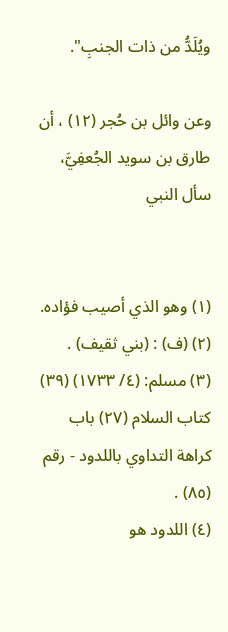ويُلَدُّ من ذات الجنبِ".

وعن وائل بن حُجر (١٢) ، أن طارق بن سويد الجُعفِيَّ، سأل النبي


(١) وهو الذي أصيب فؤاده.
(٢) (ف) : (بني ثقيف) .
(٣) مسلم: (٤/ ١٧٣٣) (٣٩) كتاب السلام (٢٧) باب كراهة التداوي باللدود - رقم (٨٥) .
(٤) اللدود هو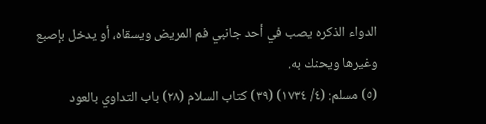الدواء الذكره يصب في أحد جانبي فم المريض ويسقاه، أو يدخل بإصبع وغيرها ويحنك به.
(٥) مسلم: (٤/ ١٧٣٤) (٣٩) كتاب السلام (٢٨) باب التداوي بالعود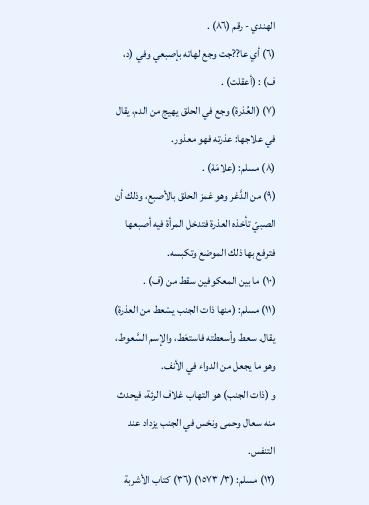الهندي - رقم (٨٦) .
(٦) أي عا??جت وجع لهاته بإصبعي وفي (د، ف) : (أعقلت) .
(٧) (العُذرة) وجع في الحلق يهيج من الدم، يقال في علاجها: عذرته فهو معذور.
(٨) مسلم: (علامَهْ) .
(٩) من الدَّغر وهو غمز الحلق بالأصبع، وذلك أن الصبيّ تأخذه العذرة فتدخل المرأة فيه أصبعها فترفع بها ذلك الموضع وتكبسه.
(١٠) ما بين المعكوفين سقط من (ف) .
(١١) مسلم: (منها ذات الجنب يسْعط من العذرة) يقال. سعط وأسعطته فاستعَط، والإسم السَّعوط، وهو ما يجعل من الدواء في الأنف.
و (ذات الجنب) هو التهاب غلاف الرئة، فيحدث منه سعال وحمى ونخس في الجنب يزداد عند التنفس.
(١٢) مسلم: (٣/ ١٥٧٣) (٣٦) كتاب الأشربة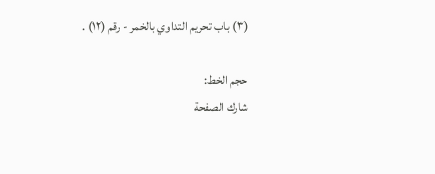(٣) باب تحريم التداوي بالخمر - رقم (١٢) .

حجم الخط:
شارك الصفحة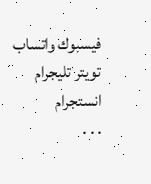فيسبوك واتساب تويتر تليجرام انستجرام
. . .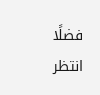فضلًا انتظر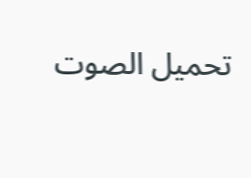تحميل الصوت